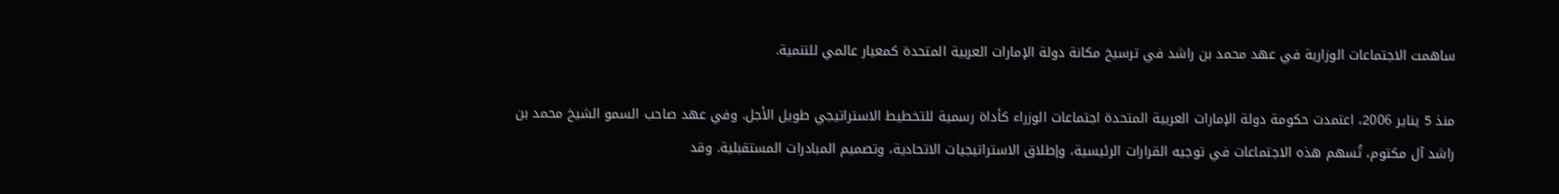ساهمت الاجتماعات الوزارية في عهد محمد بن راشد في ترسيخ مكانة دولة الإمارات العربية المتحدة كمعيار عالمي للتنمية.

منذ 5 يناير 2006، اعتمدت حكومة دولة الإمارات العربية المتحدة اجتماعات الوزراء كأداة رسمية للتخطيط الاستراتيجي طويل الأجل. وفي عهد صاحب السمو الشيخ محمد بن راشد آل مكتوم، تُسهم هذه الاجتماعات في توجيه القرارات الرئيسية، وإطلاق الاستراتيجيات الاتحادية، وتصميم المبادرات المستقبلية. وقد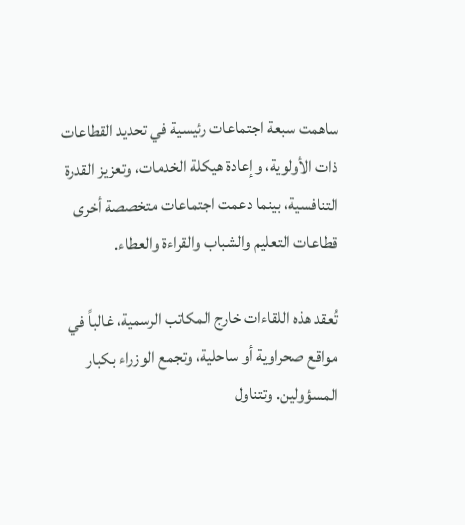ساهمت سبعة اجتماعات رئيسية في تحديد القطاعات ذات الأولوية، وإعادة هيكلة الخدمات، وتعزيز القدرة التنافسية، بينما دعمت اجتماعات متخصصة أخرى قطاعات التعليم والشباب والقراءة والعطاء.

تُعقد هذه اللقاءات خارج المكاتب الرسمية، غالباً في مواقع صحراوية أو ساحلية، وتجمع الوزراء بكبار المسؤولين. وتتناول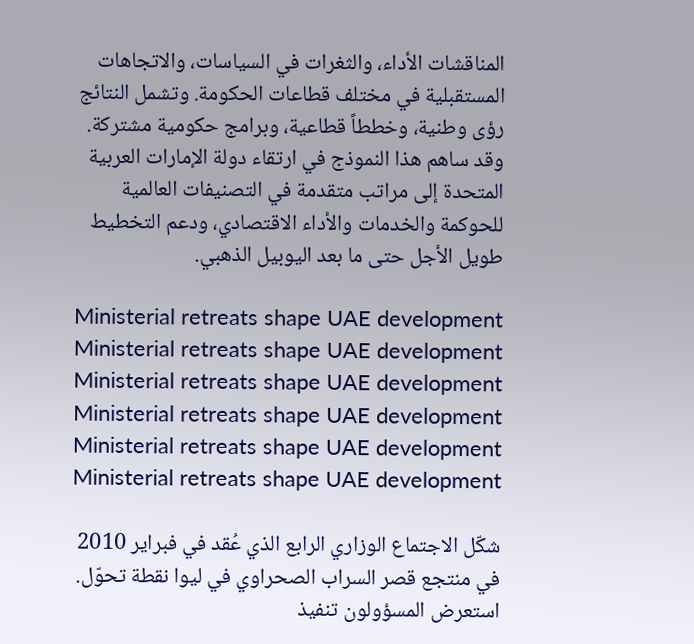المناقشات الأداء، والثغرات في السياسات، والاتجاهات المستقبلية في مختلف قطاعات الحكومة. وتشمل النتائج رؤى وطنية، وخططاً قطاعية، وبرامج حكومية مشتركة. وقد ساهم هذا النموذج في ارتقاء دولة الإمارات العربية المتحدة إلى مراتب متقدمة في التصنيفات العالمية للحوكمة والخدمات والأداء الاقتصادي، ودعم التخطيط طويل الأجل حتى ما بعد اليوبيل الذهبي.

Ministerial retreats shape UAE development
Ministerial retreats shape UAE development
Ministerial retreats shape UAE development
Ministerial retreats shape UAE development
Ministerial retreats shape UAE development
Ministerial retreats shape UAE development

شكّل الاجتماع الوزاري الرابع الذي عُقد في فبراير 2010 في منتجع قصر السراب الصحراوي في ليوا نقطة تحوّل. استعرض المسؤولون تنفيذ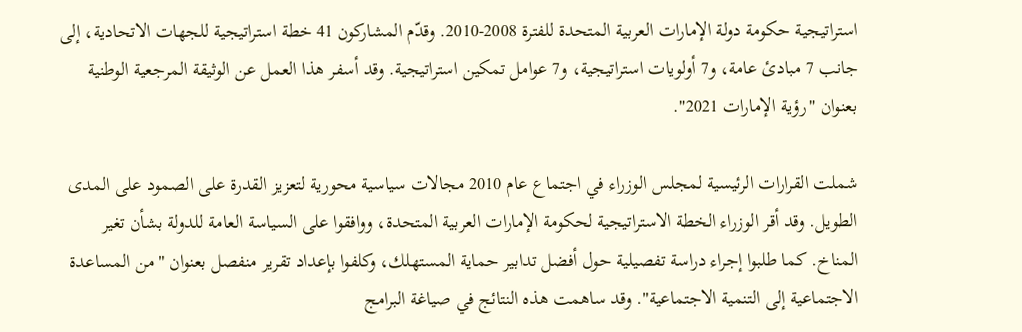استراتيجية حكومة دولة الإمارات العربية المتحدة للفترة 2008-2010. وقدّم المشاركون 41 خطة استراتيجية للجهات الاتحادية، إلى جانب 7 مبادئ عامة، و7 أولويات استراتيجية، و7 عوامل تمكين استراتيجية. وقد أسفر هذا العمل عن الوثيقة المرجعية الوطنية بعنوان "رؤية الإمارات 2021".

شملت القرارات الرئيسية لمجلس الوزراء في اجتماع عام 2010 مجالات سياسية محورية لتعزيز القدرة على الصمود على المدى الطويل. وقد أقر الوزراء الخطة الاستراتيجية لحكومة الإمارات العربية المتحدة، ووافقوا على السياسة العامة للدولة بشأن تغير المناخ. كما طلبوا إجراء دراسة تفصيلية حول أفضل تدابير حماية المستهلك، وكلفوا بإعداد تقرير منفصل بعنوان "من المساعدة الاجتماعية إلى التنمية الاجتماعية". وقد ساهمت هذه النتائج في صياغة البرامج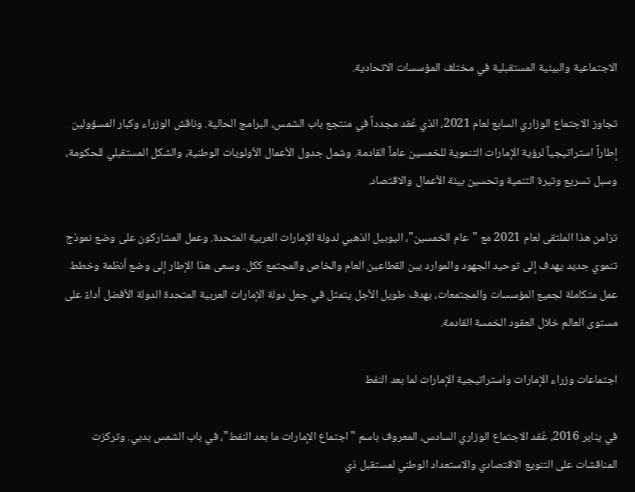الاجتماعية والبيئية المستقبلية في مختلف المؤسسات الاتحادية.

تجاوز الاجتماع الوزاري السابع لعام 2021، الذي عُقد مجدداً في منتجع باب الشمس، البرامج الحالية. وناقش الوزراء وكبار المسؤولين إطاراً استراتيجياً لرؤية الإمارات التنموية للخمسين عاماً القادمة. وشمل جدول الأعمال الأولويات الوطنية، والشكل المستقبلي للحكومة، وسبل تسريع وتيرة التنمية وتحسين بيئة الأعمال والاقتصاد.

تزامن هذا الملتقى لعام 2021 مع "عام الخمسين"، اليوبيل الذهبي لدولة الإمارات العربية المتحدة. وعمل المشاركون على وضع نموذج تنموي جديد يهدف إلى توحيد الجهود والموارد بين القطاعين العام والخاص والمجتمع ككل. وسعى هذا الإطار إلى وضع أنظمة وخطط عمل متكاملة لجميع المؤسسات والمجتمعات، بهدف طويل الأجل يتمثل في جعل دولة الإمارات العربية المتحدة الدولة الأفضل أداءً على مستوى العالم خلال العقود الخمسة القادمة.

اجتماعات وزراء الإمارات واستراتيجية الإمارات لما بعد النفط

في يناير 2016، عُقد الاجتماع الوزاري السادس، المعروف باسم "اجتماع الإمارات ما بعد النفط"، في باب الشمس بدبي. وتركزت المناقشات على التنويع الاقتصادي والاستعداد الوطني لمستقبل ذي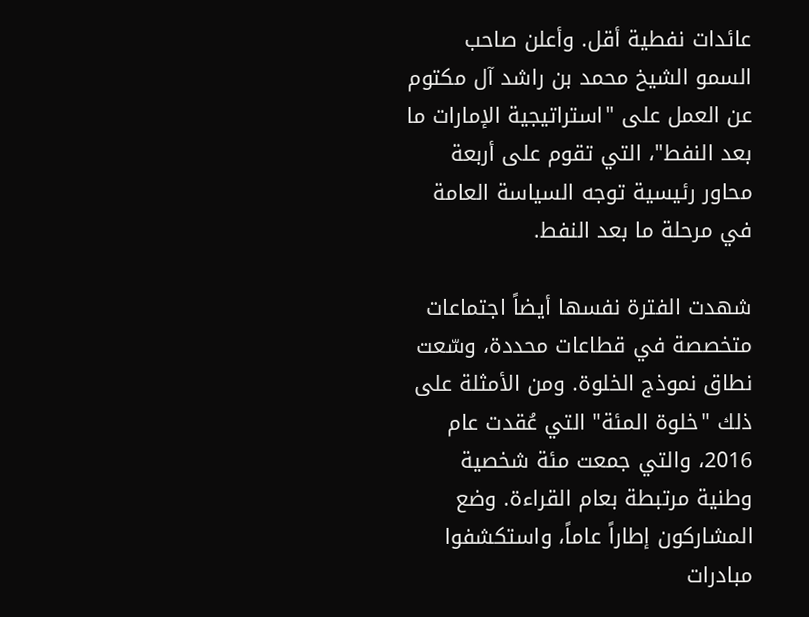عائدات نفطية أقل. وأعلن صاحب السمو الشيخ محمد بن راشد آل مكتوم عن العمل على "استراتيجية الإمارات ما بعد النفط"، التي تقوم على أربعة محاور رئيسية توجه السياسة العامة في مرحلة ما بعد النفط.

شهدت الفترة نفسها أيضاً اجتماعات متخصصة في قطاعات محددة، وسّعت نطاق نموذج الخلوة. ومن الأمثلة على ذلك "خلوة المئة" التي عُقدت عام 2016، والتي جمعت مئة شخصية وطنية مرتبطة بعام القراءة. وضع المشاركون إطاراً عاماً، واستكشفوا مبادرات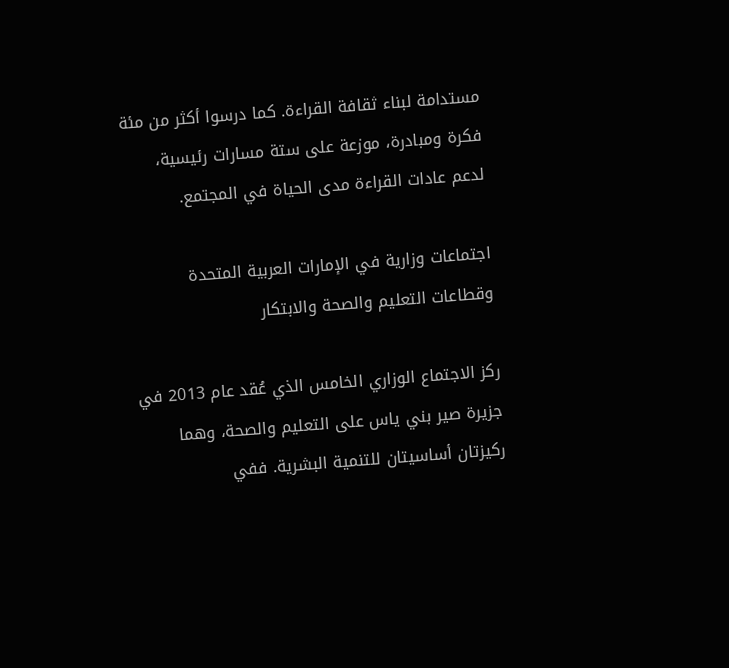مستدامة لبناء ثقافة القراءة. كما درسوا أكثر من مئة فكرة ومبادرة، موزعة على ستة مسارات رئيسية، لدعم عادات القراءة مدى الحياة في المجتمع.

اجتماعات وزارية في الإمارات العربية المتحدة وقطاعات التعليم والصحة والابتكار

ركز الاجتماع الوزاري الخامس الذي عُقد عام 2013 في جزيرة صير بني ياس على التعليم والصحة، وهما ركيزتان أساسيتان للتنمية البشرية. ففي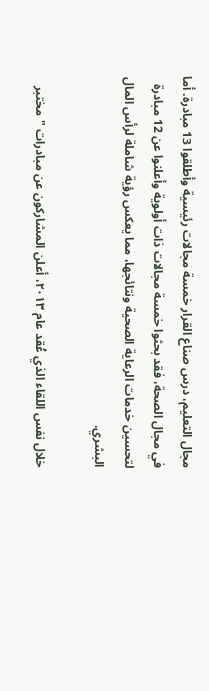مجال التعليم، درس صناع القرار خمسة مجالات رئيسية وأطلقوا 13 مبادرة. أما في مجال الصحة، فقد بحثوا خمسة مجالات ذات أولوية وأعلنوا عن 12 مبادرة لتحسين خدمات الرعاية الصحية ونتائجها، مما يعكس رؤية شاملة لرأس المال البشري.

خلال نفس اللقاء الذي عُقد عام ٢٠١٣، أعلن المشاركون عن مبادرات "مختبر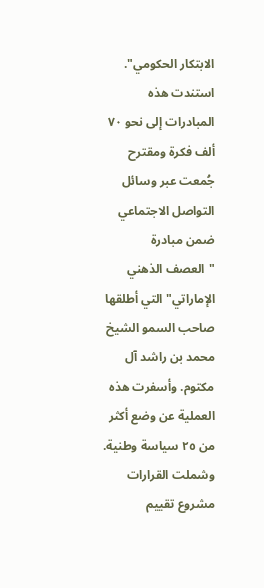الابتكار الحكومي". استندت هذه المبادرات إلى نحو ٧٠ ألف فكرة ومقترح جُمعت عبر وسائل التواصل الاجتماعي ضمن مبادرة "العصف الذهني الإماراتي" التي أطلقها صاحب السمو الشيخ محمد بن راشد آل مكتوم. وأسفرت هذه العملية عن وضع أكثر من ٢٥ سياسة وطنية. وشملت القرارات مشروع تقييم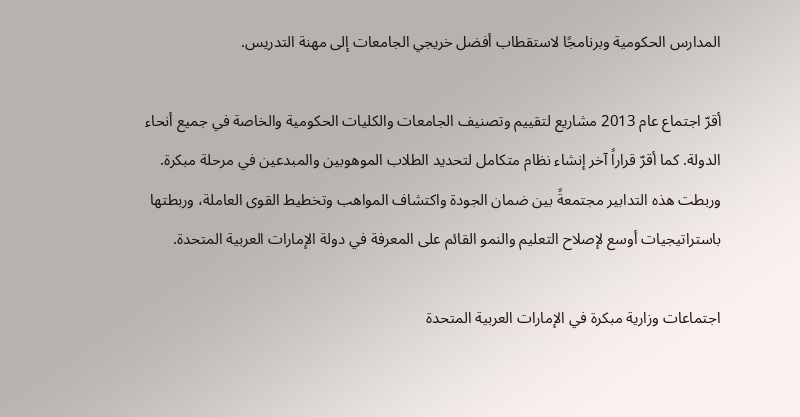المدارس الحكومية وبرنامجًا لاستقطاب أفضل خريجي الجامعات إلى مهنة التدريس.

أقرّ اجتماع عام 2013 مشاريع لتقييم وتصنيف الجامعات والكليات الحكومية والخاصة في جميع أنحاء الدولة. كما أقرّ قراراً آخر إنشاء نظام متكامل لتحديد الطلاب الموهوبين والمبدعين في مرحلة مبكرة. وربطت هذه التدابير مجتمعةً بين ضمان الجودة واكتشاف المواهب وتخطيط القوى العاملة، وربطتها باستراتيجيات أوسع لإصلاح التعليم والنمو القائم على المعرفة في دولة الإمارات العربية المتحدة.

اجتماعات وزارية مبكرة في الإمارات العربية المتحدة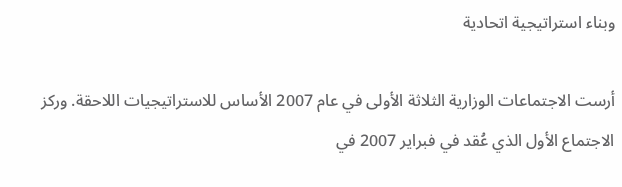وبناء استراتيجية اتحادية

أرست الاجتماعات الوزارية الثلاثة الأولى في عام 2007 الأساس للاستراتيجيات اللاحقة. وركز الاجتماع الأول الذي عُقد في فبراير 2007 في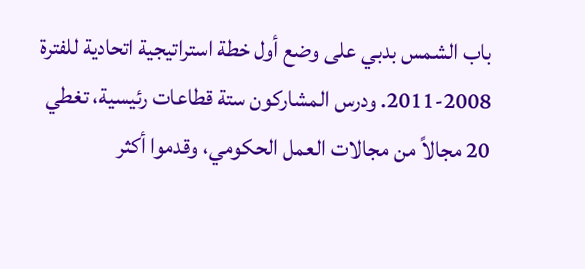باب الشمس بدبي على وضع أول خطة استراتيجية اتحادية للفترة 2008-2011. ودرس المشاركون ستة قطاعات رئيسية، تغطي 20 مجالاً من مجالات العمل الحكومي، وقدموا أكثر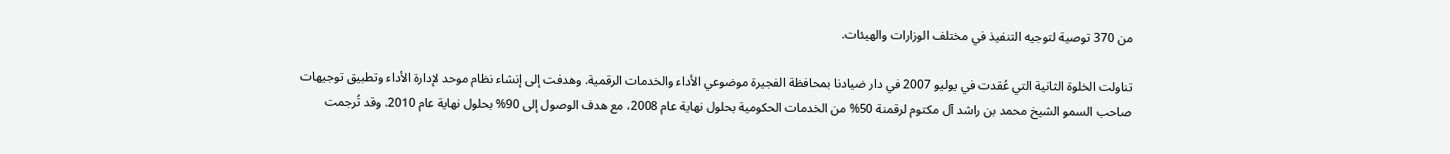من 370 توصية لتوجيه التنفيذ في مختلف الوزارات والهيئات.

تناولت الخلوة الثانية التي عُقدت في يوليو 2007 في دار ضيادنا بمحافظة الفجيرة موضوعي الأداء والخدمات الرقمية. وهدفت إلى إنشاء نظام موحد لإدارة الأداء وتطبيق توجيهات صاحب السمو الشيخ محمد بن راشد آل مكتوم لرقمنة 50% من الخدمات الحكومية بحلول نهاية عام 2008، مع هدف الوصول إلى 90% بحلول نهاية عام 2010. وقد تُرجمت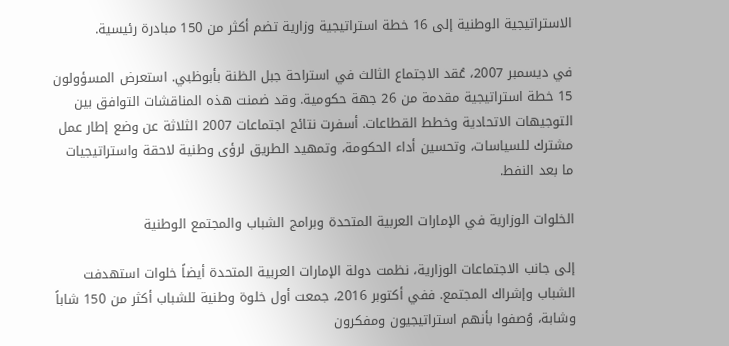الاستراتيجية الوطنية إلى 16 خطة استراتيجية وزارية تضم أكثر من 150 مبادرة رئيسية.

في ديسمبر 2007، عُقد الاجتماع الثالث في استراحة جبل الظنة بأبوظبي. استعرض المسؤولون 15 خطة استراتيجية مقدمة من 26 جهة حكومية. وقد ضمنت هذه المناقشات التوافق بين التوجيهات الاتحادية وخطط القطاعات. أسفرت نتائج اجتماعات 2007 الثلاثة عن وضع إطار عمل مشترك للسياسات، وتحسين أداء الحكومة، وتمهيد الطريق لرؤى وطنية لاحقة واستراتيجيات ما بعد النفط.

الخلوات الوزارية في الإمارات العربية المتحدة وبرامج الشباب والمجتمع الوطنية

إلى جانب الاجتماعات الوزارية، نظمت دولة الإمارات العربية المتحدة أيضاً خلوات استهدفت الشباب وإشراك المجتمع. ففي أكتوبر 2016، جمعت أول خلوة وطنية للشباب أكثر من 150 شاباً وشابة، وُصفوا بأنهم استراتيجيون ومفكرون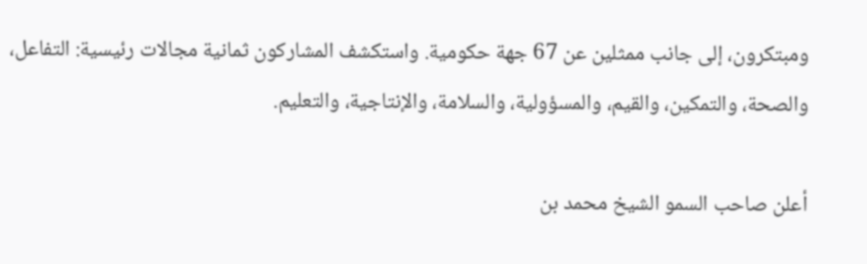ومبتكرون، إلى جانب ممثلين عن 67 جهة حكومية. واستكشف المشاركون ثمانية مجالات رئيسية: التفاعل، والصحة، والتمكين، والقيم، والمسؤولية، والسلامة، والإنتاجية، والتعليم.

أعلن صاحب السمو الشيخ محمد بن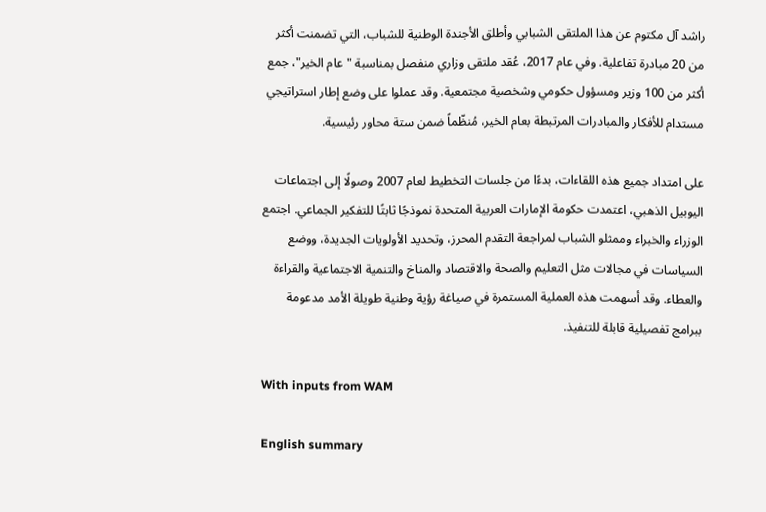راشد آل مكتوم عن هذا الملتقى الشبابي وأطلق الأجندة الوطنية للشباب، التي تضمنت أكثر من 20 مبادرة تفاعلية. وفي عام 2017، عُقد ملتقى وزاري منفصل بمناسبة "عام الخير"، جمع أكثر من 100 وزير ومسؤول حكومي وشخصية مجتمعية. وقد عملوا على وضع إطار استراتيجي مستدام للأفكار والمبادرات المرتبطة بعام الخير، مُنظّماً ضمن ستة محاور رئيسية.

على امتداد جميع هذه اللقاءات، بدءًا من جلسات التخطيط لعام 2007 وصولًا إلى اجتماعات اليوبيل الذهبي، اعتمدت حكومة الإمارات العربية المتحدة نموذجًا ثابتًا للتفكير الجماعي. اجتمع الوزراء والخبراء وممثلو الشباب لمراجعة التقدم المحرز، وتحديد الأولويات الجديدة، ووضع السياسات في مجالات مثل التعليم والصحة والاقتصاد والمناخ والتنمية الاجتماعية والقراءة والعطاء. وقد أسهمت هذه العملية المستمرة في صياغة رؤية وطنية طويلة الأمد مدعومة ببرامج تفصيلية قابلة للتنفيذ.

With inputs from WAM

English summary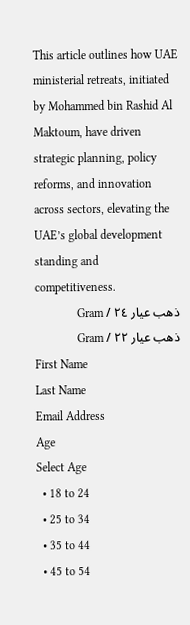This article outlines how UAE ministerial retreats, initiated by Mohammed bin Rashid Al Maktoum, have driven strategic planning, policy reforms, and innovation across sectors, elevating the UAE’s global development standing and competitiveness.
ذهب عيار ٢٤ / Gram
ذهب عيار ٢٢ / Gram
First Name
Last Name
Email Address
Age
Select Age
  • 18 to 24
  • 25 to 34
  • 35 to 44
  • 45 to 54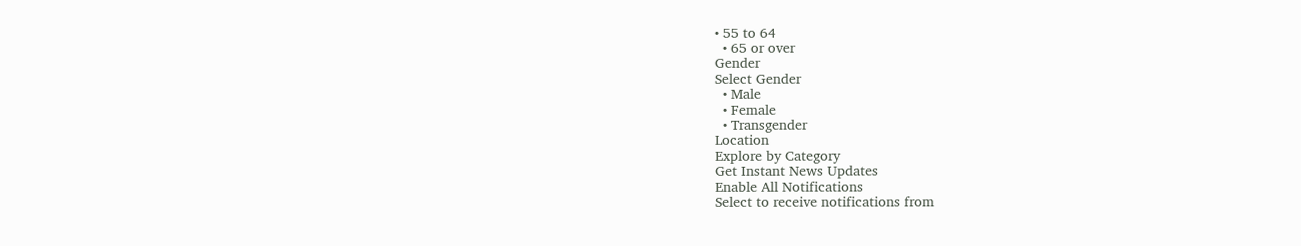• 55 to 64
  • 65 or over
Gender
Select Gender
  • Male
  • Female
  • Transgender
Location
Explore by Category
Get Instant News Updates
Enable All Notifications
Select to receive notifications from